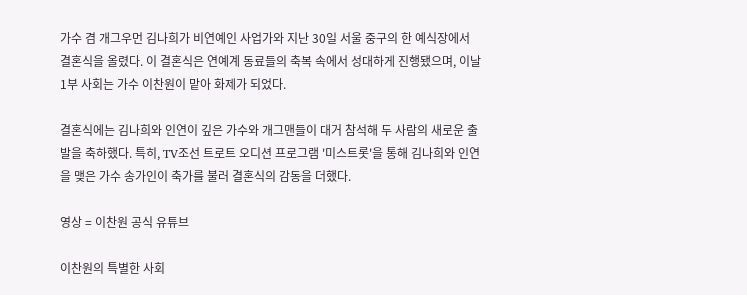가수 겸 개그우먼 김나희가 비연예인 사업가와 지난 30일 서울 중구의 한 예식장에서 결혼식을 올렸다. 이 결혼식은 연예계 동료들의 축복 속에서 성대하게 진행됐으며, 이날 1부 사회는 가수 이찬원이 맡아 화제가 되었다.

결혼식에는 김나희와 인연이 깊은 가수와 개그맨들이 대거 참석해 두 사람의 새로운 출발을 축하했다. 특히, TV조선 트로트 오디션 프로그램 '미스트롯'을 통해 김나희와 인연을 맺은 가수 송가인이 축가를 불러 결혼식의 감동을 더했다.

영상 = 이찬원 공식 유튜브

이찬원의 특별한 사회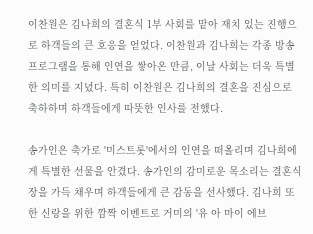이찬원은 김나희의 결혼식 1부 사회를 맡아 재치 있는 진행으로 하객들의 큰 호응을 얻었다. 이찬원과 김나희는 각종 방송 프로그램을 통해 인연을 쌓아온 만큼, 이날 사회는 더욱 특별한 의미를 지녔다. 특히 이찬원은 김나희의 결혼을 진심으로 축하하며 하객들에게 따뜻한 인사를 전했다.

송가인은 축가로 '미스트롯'에서의 인연을 떠올리며 김나희에게 특별한 선물을 안겼다. 송가인의 감미로운 목소리는 결혼식장을 가득 채우며 하객들에게 큰 감동을 선사했다. 김나희 또한 신랑을 위한 깜짝 이벤트로 거미의 '유 아 마이 에브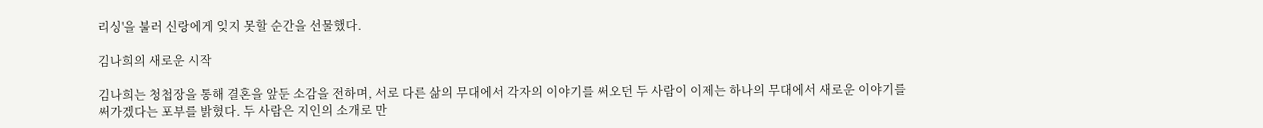리싱'을 불러 신랑에게 잊지 못할 순간을 선물했다.

김나희의 새로운 시작

김나희는 청첩장을 통해 결혼을 앞둔 소감을 전하며, 서로 다른 삶의 무대에서 각자의 이야기를 써오던 두 사람이 이제는 하나의 무대에서 새로운 이야기를 써가겠다는 포부를 밝혔다. 두 사람은 지인의 소개로 만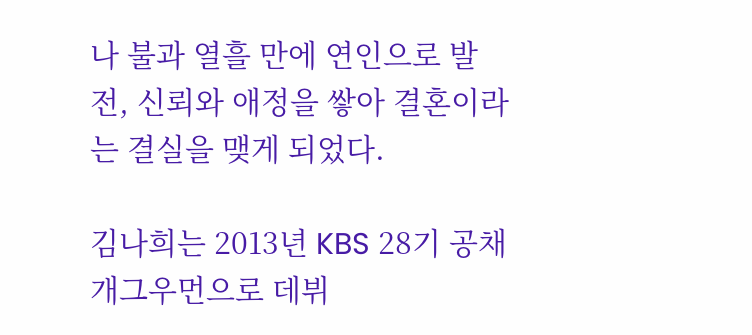나 불과 열흘 만에 연인으로 발전, 신뢰와 애정을 쌓아 결혼이라는 결실을 맺게 되었다.

김나희는 2013년 KBS 28기 공채 개그우먼으로 데뷔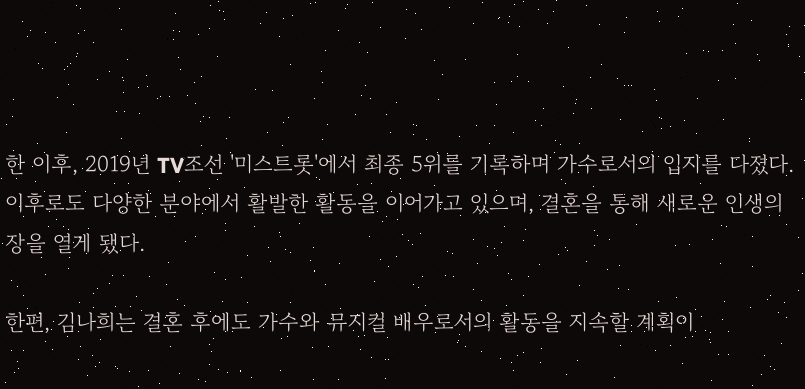한 이후, 2019년 TV조선 '미스트롯'에서 최종 5위를 기록하며 가수로서의 입지를 다졌다. 이후로도 다양한 분야에서 활발한 활동을 이어가고 있으며, 결혼을 통해 새로운 인생의 장을 열게 됐다.

한편, 김나희는 결혼 후에도 가수와 뮤지컬 배우로서의 활동을 지속할 계획이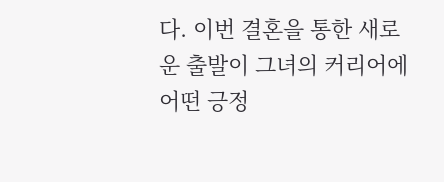다. 이번 결혼을 통한 새로운 출발이 그녀의 커리어에 어떤 긍정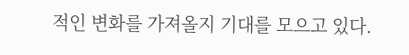적인 변화를 가져올지 기대를 모으고 있다.